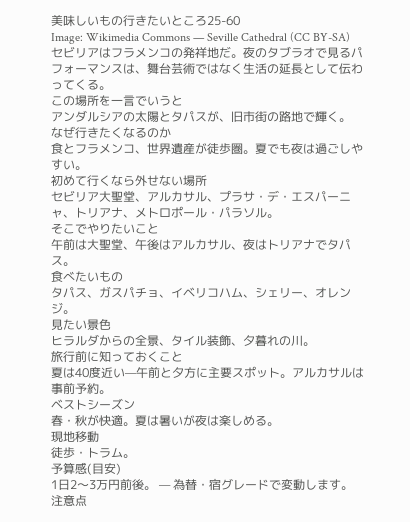美味しいもの行きたいところ25-60
Image: Wikimedia Commons — Seville Cathedral (CC BY-SA)
セビリアはフラメンコの発祥地だ。夜のタブラオで見るパフォーマンスは、舞台芸術ではなく生活の延長として伝わってくる。
この場所を一言でいうと
アンダルシアの太陽とタパスが、旧市街の路地で輝く。
なぜ行きたくなるのか
食とフラメンコ、世界遺産が徒歩圏。夏でも夜は過ごしやすい。
初めて行くなら外せない場所
セビリア大聖堂、アルカサル、プラサ・デ・エスパーニャ、トリアナ、メトロポール・パラソル。
そこでやりたいこと
午前は大聖堂、午後はアルカサル、夜はトリアナでタパス。
食べたいもの
タパス、ガスパチョ、イベリコハム、シェリー、オレンジ。
見たい景色
ヒラルダからの全景、タイル装飾、夕暮れの川。
旅行前に知っておくこと
夏は40度近い—午前と夕方に主要スポット。アルカサルは事前予約。
ベストシーズン
春・秋が快適。夏は暑いが夜は楽しめる。
現地移動
徒歩・トラム。
予算感(目安)
1日2〜3万円前後。 — 為替・宿グレードで変動します。
注意点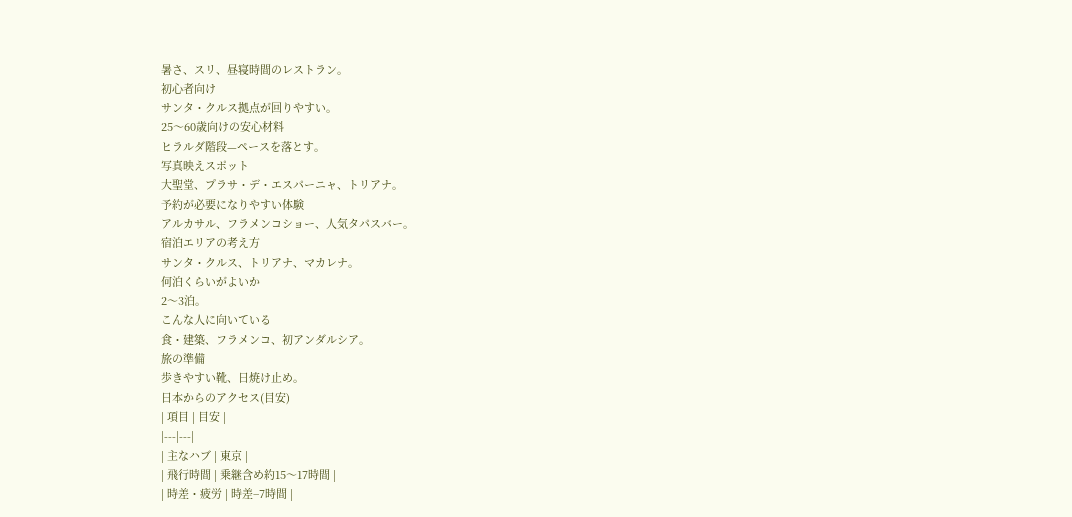暑さ、スリ、昼寝時間のレストラン。
初心者向け
サンタ・クルス拠点が回りやすい。
25〜60歳向けの安心材料
ヒラルダ階段—ペースを落とす。
写真映えスポット
大聖堂、プラサ・デ・エスパーニャ、トリアナ。
予約が必要になりやすい体験
アルカサル、フラメンコショー、人気タパスバー。
宿泊エリアの考え方
サンタ・クルス、トリアナ、マカレナ。
何泊くらいがよいか
2〜3泊。
こんな人に向いている
食・建築、フラメンコ、初アンダルシア。
旅の準備
歩きやすい靴、日焼け止め。
日本からのアクセス(目安)
| 項目 | 目安 |
|---|---|
| 主なハブ | 東京 |
| 飛行時間 | 乗継含め約15〜17時間 |
| 時差・疲労 | 時差−7時間 |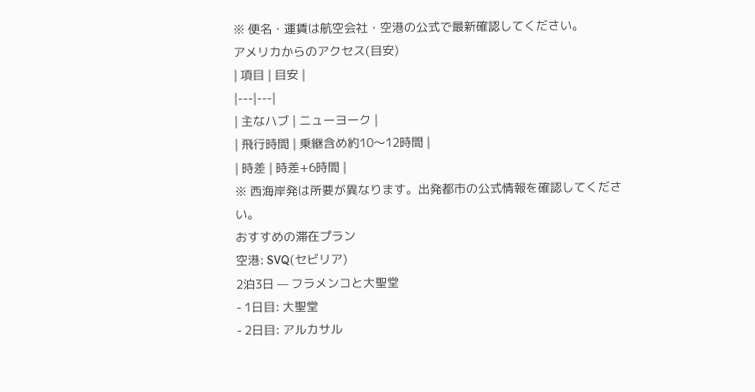※ 便名・運賃は航空会社・空港の公式で最新確認してください。
アメリカからのアクセス(目安)
| 項目 | 目安 |
|---|---|
| 主なハブ | ニューヨーク |
| 飛行時間 | 乗継含め約10〜12時間 |
| 時差 | 時差+6時間 |
※ 西海岸発は所要が異なります。出発都市の公式情報を確認してください。
おすすめの滞在プラン
空港: SVQ(セビリア)
2泊3日 — フラメンコと大聖堂
- 1日目: 大聖堂
- 2日目: アルカサル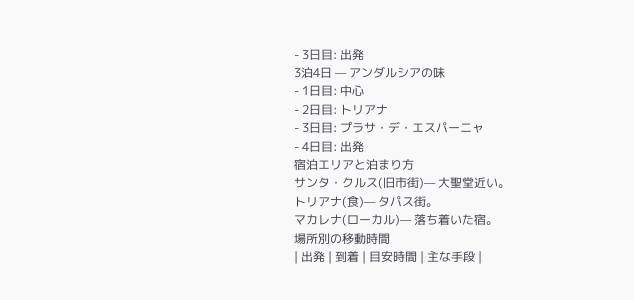- 3日目: 出発
3泊4日 — アンダルシアの味
- 1日目: 中心
- 2日目: トリアナ
- 3日目: プラサ・デ・エスパーニャ
- 4日目: 出発
宿泊エリアと泊まり方
サンタ・クルス(旧市街)— 大聖堂近い。
トリアナ(食)— タパス街。
マカレナ(ローカル)— 落ち着いた宿。
場所別の移動時間
| 出発 | 到着 | 目安時間 | 主な手段 |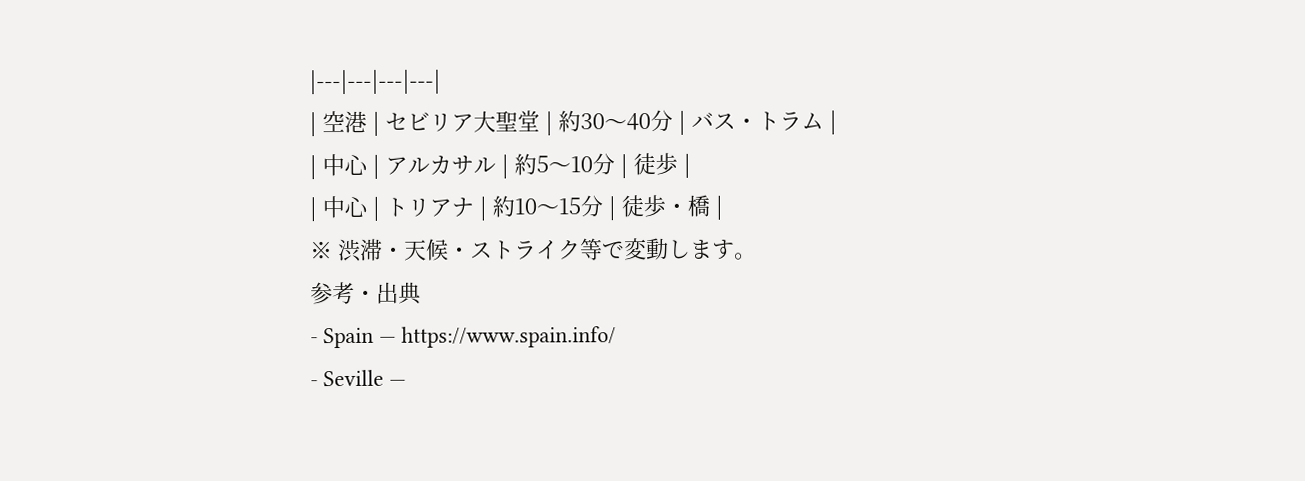|---|---|---|---|
| 空港 | セビリア大聖堂 | 約30〜40分 | バス・トラム |
| 中心 | アルカサル | 約5〜10分 | 徒歩 |
| 中心 | トリアナ | 約10〜15分 | 徒歩・橋 |
※ 渋滞・天候・ストライク等で変動します。
参考・出典
- Spain — https://www.spain.info/
- Seville —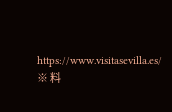https://www.visitasevilla.es/
※ 料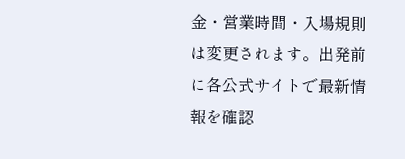金・営業時間・入場規則は変更されます。出発前に各公式サイトで最新情報を確認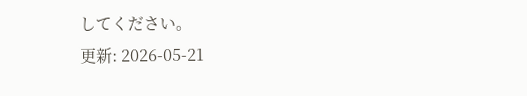してください。
更新: 2026-05-21